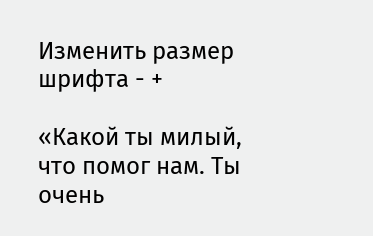Изменить размер шрифта - +

«Какой ты милый, что помог нам. Ты очень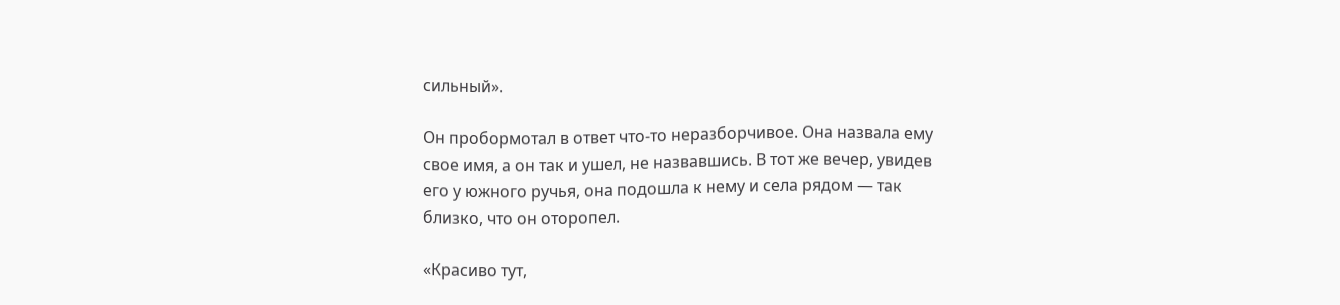сильный».

Он пробормотал в ответ что-то неразборчивое. Она назвала ему свое имя, а он так и ушел, не назвавшись. В тот же вечер, увидев его у южного ручья, она подошла к нему и села рядом — так близко, что он оторопел.

«Красиво тут,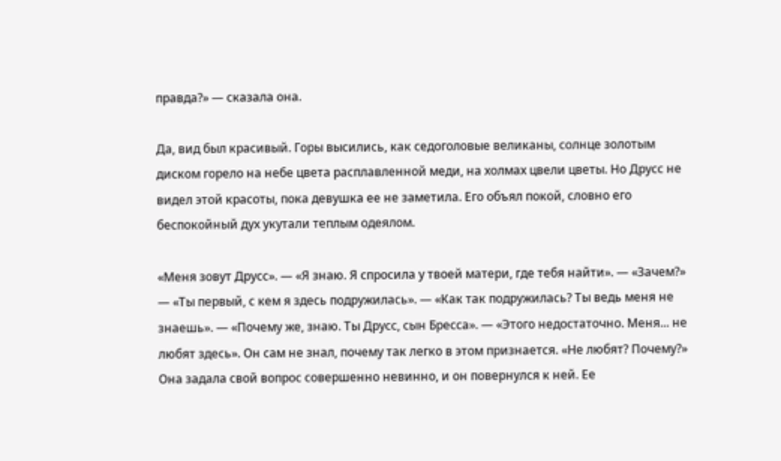правда?» — сказала она.

Да, вид был красивый. Горы высились, как седоголовые великаны, солнце золотым диском горело на небе цвета расплавленной меди, на холмах цвели цветы. Но Друсс не видел этой красоты, пока девушка ее не заметила. Его объял покой, словно его беспокойный дух укутали теплым одеялом.

«Меня зовут Друсс». — «Я знаю. Я спросила у твоей матери, где тебя найти». — «Зачем?» — «Ты первый, с кем я здесь подружилась». — «Как так подружилась? Ты ведь меня не знаешь». — «Почему же, знаю. Ты Друсс, сын Бресса». — «Этого недостаточно. Меня... не любят здесь». Он сам не знал, почему так легко в этом признается. «Не любят? Почему?» Она задала свой вопрос совершенно невинно, и он повернулся к ней. Ее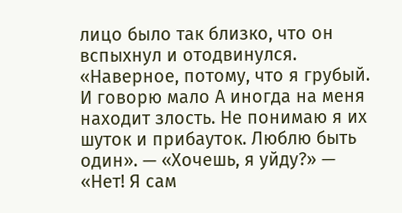лицо было так близко, что он вспыхнул и отодвинулся. «Наверное, потому, что я грубый. И говорю мало А иногда на меня находит злость. Не понимаю я их шуток и прибауток. Люблю быть один». — «Хочешь, я уйду?» — «Нет! Я сам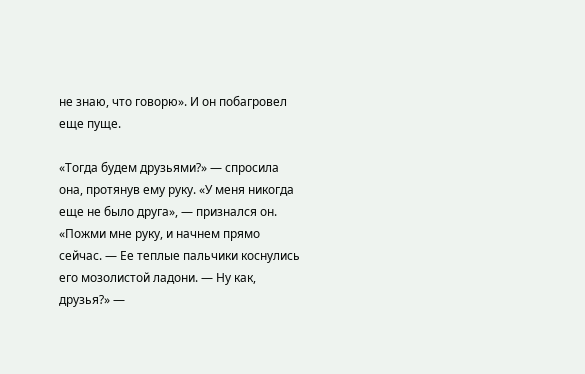не знаю, что говорю». И он побагровел еще пуще.

«Тогда будем друзьями?» — спросила она, протянув ему руку. «У меня никогда еще не было друга», — признался он. «Пожми мне руку, и начнем прямо сейчас. — Ее теплые пальчики коснулись его мозолистой ладони. — Ну как, друзья?» —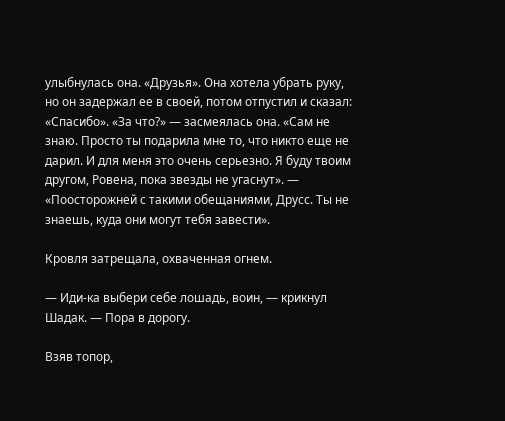улыбнулась она. «Друзья». Она хотела убрать руку, но он задержал ее в своей, потом отпустил и сказал: «Спасибо». «За что?» — засмеялась она. «Сам не знаю. Просто ты подарила мне то, что никто еще не дарил. И для меня это очень серьезно. Я буду твоим другом, Ровена, пока звезды не угаснут». — «Поосторожней с такими обещаниями, Друсс. Ты не знаешь, куда они могут тебя завести».

Кровля затрещала, охваченная огнем.

— Иди-ка выбери себе лошадь, воин, — крикнул Шадак. — Пора в дорогу.

Взяв топор,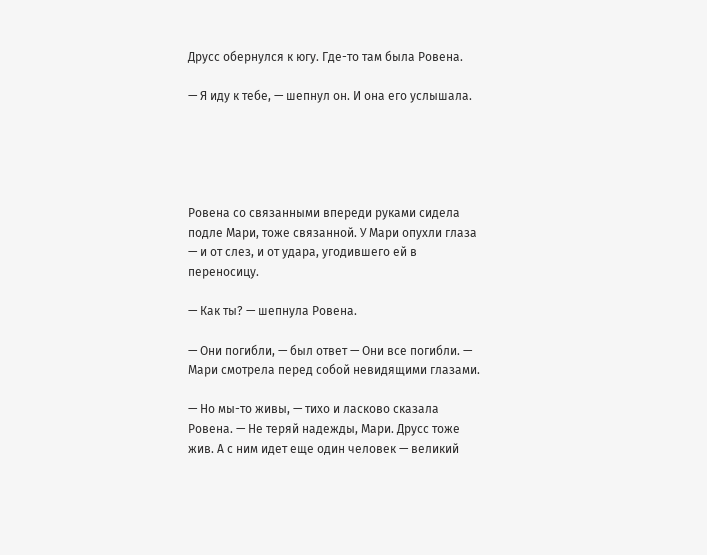Друсс обернулся к югу. Где-то там была Ровена.

— Я иду к тебе, — шепнул он. И она его услышала.





Ровена со связанными впереди руками сидела подле Мари, тоже связанной. У Мари опухли глаза — и от слез, и от удара, угодившего ей в переносицу.

— Как ты? — шепнула Ровена.

— Они погибли, — был ответ — Они все погибли. — Мари смотрела перед собой невидящими глазами.

— Но мы-то живы, — тихо и ласково сказала Ровена. — Не теряй надежды, Мари. Друсс тоже жив. А с ним идет еще один человек — великий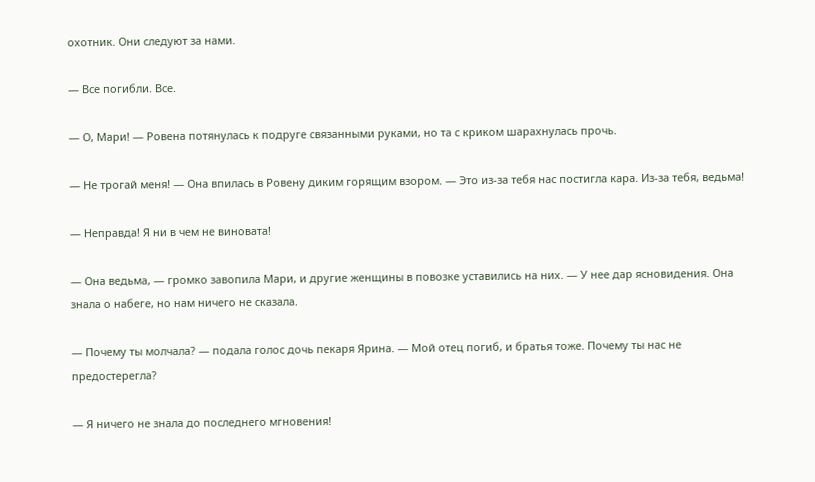охотник. Они следуют за нами.

— Все погибли. Все.

— О, Мари! — Ровена потянулась к подруге связанными руками, но та с криком шарахнулась прочь.

— Не трогай меня! — Она впилась в Ровену диким горящим взором. — Это из-за тебя нас постигла кара. Из-за тебя, ведьма!

— Неправда! Я ни в чем не виновата!

— Она ведьма, — громко завопила Мари, и другие женщины в повозке уставились на них. — У нее дар ясновидения. Она знала о набеге, но нам ничего не сказала.

— Почему ты молчала? — подала голос дочь пекаря Ярина. — Мой отец погиб, и братья тоже. Почему ты нас не предостерегла?

— Я ничего не знала до последнего мгновения!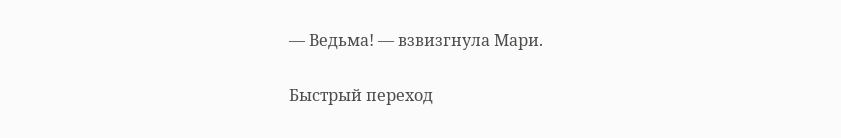— Ведьма! — взвизгнула Мари.

Быстрый переход